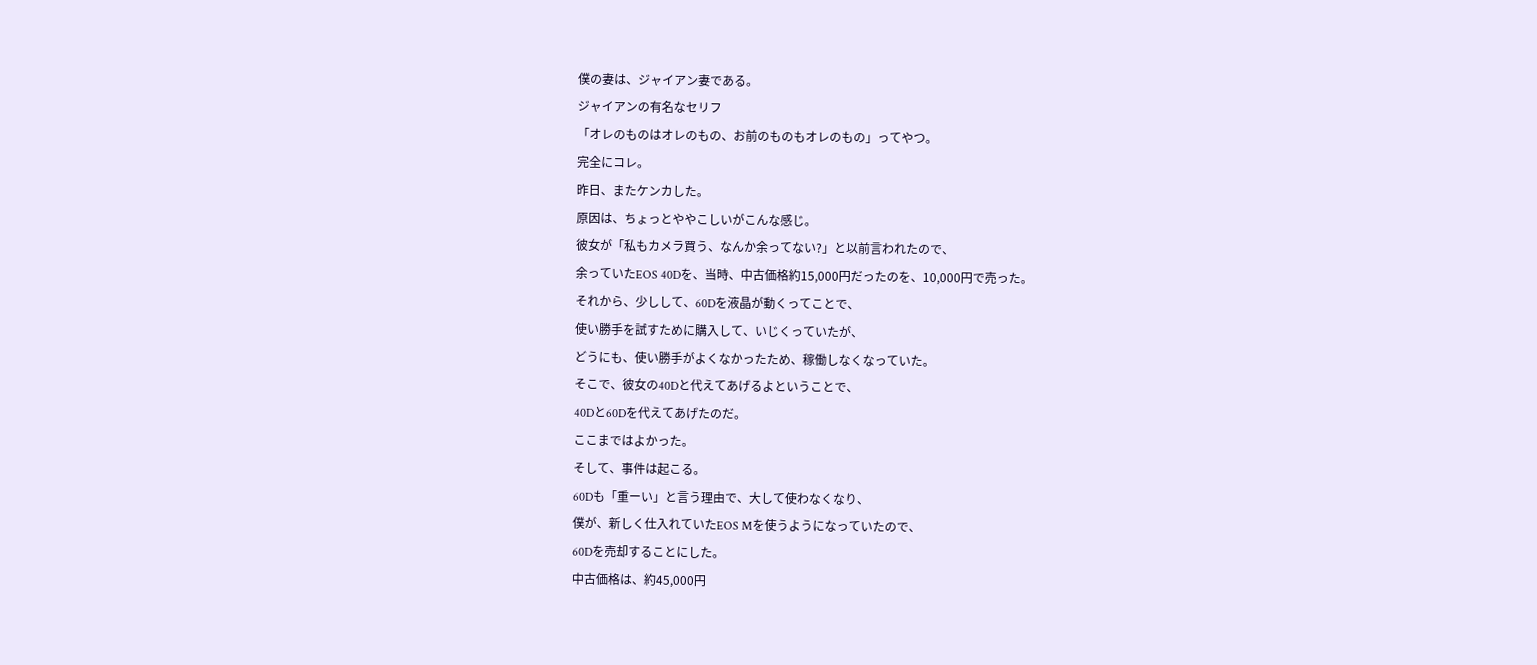僕の妻は、ジャイアン妻である。
ジャイアンの有名なセリフ
「オレのものはオレのもの、お前のものもオレのもの」ってやつ。
完全にコレ。
昨日、またケンカした。
原因は、ちょっとややこしいがこんな感じ。
彼女が「私もカメラ買う、なんか余ってない?」と以前言われたので、
余っていたEOS 40Dを、当時、中古価格約15,000円だったのを、10,000円で売った。
それから、少しして、60Dを液晶が動くってことで、
使い勝手を試すために購入して、いじくっていたが、
どうにも、使い勝手がよくなかったため、稼働しなくなっていた。
そこで、彼女の40Dと代えてあげるよということで、
40Dと60Dを代えてあげたのだ。
ここまではよかった。
そして、事件は起こる。
60Dも「重ーい」と言う理由で、大して使わなくなり、
僕が、新しく仕入れていたEOS Mを使うようになっていたので、
60Dを売却することにした。
中古価格は、約45,000円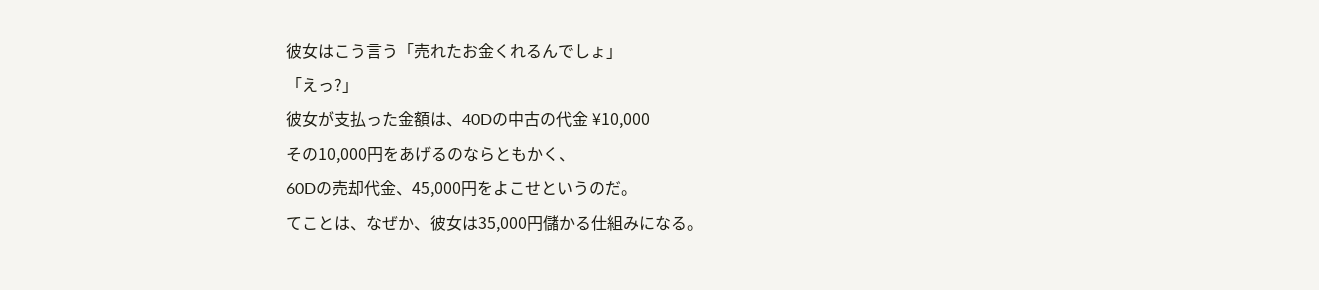彼女はこう言う「売れたお金くれるんでしょ」
「えっ?」
彼女が支払った金額は、40Dの中古の代金 ¥10,000
その10,000円をあげるのならともかく、
60Dの売却代金、45,000円をよこせというのだ。
てことは、なぜか、彼女は35,000円儲かる仕組みになる。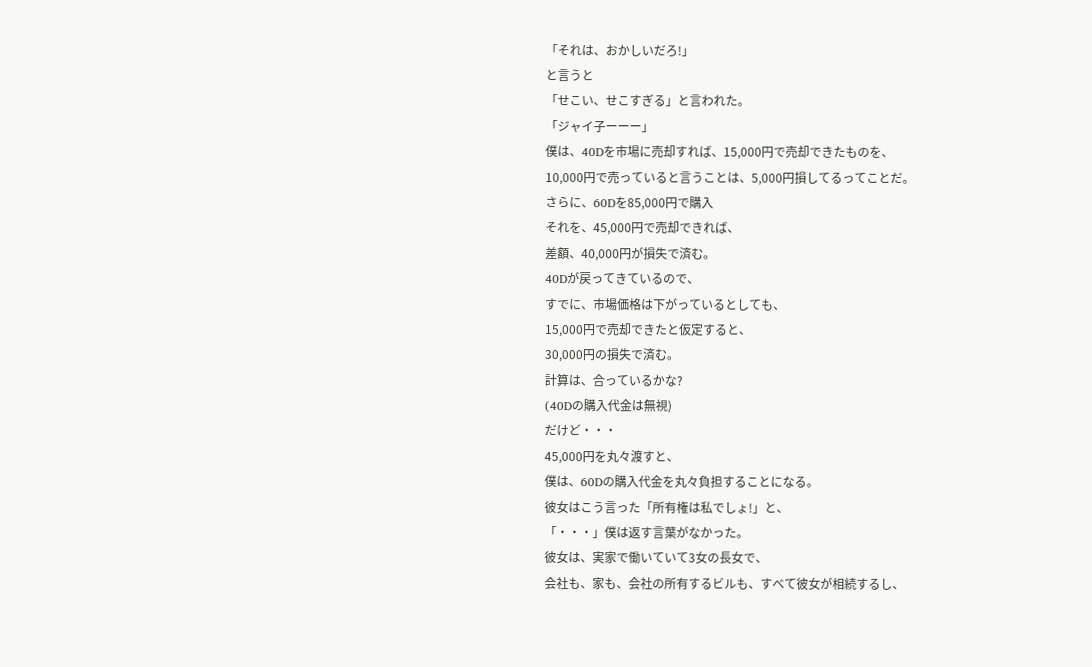「それは、おかしいだろ!」
と言うと
「せこい、せこすぎる」と言われた。
「ジャイ子ーーー」
僕は、40Dを市場に売却すれば、15,000円で売却できたものを、
10,000円で売っていると言うことは、5,000円損してるってことだ。
さらに、60Dを85,000円で購入
それを、45,000円で売却できれば、
差額、40,000円が損失で済む。
40Dが戻ってきているので、
すでに、市場価格は下がっているとしても、
15,000円で売却できたと仮定すると、
30,000円の損失で済む。
計算は、合っているかな?
(40Dの購入代金は無視)
だけど・・・
45,000円を丸々渡すと、
僕は、60Dの購入代金を丸々負担することになる。
彼女はこう言った「所有権は私でしょ!」と、
「・・・」僕は返す言葉がなかった。
彼女は、実家で働いていて3女の長女で、
会社も、家も、会社の所有するビルも、すべて彼女が相続するし、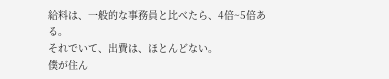給料は、一般的な事務員と比べたら、4倍~5倍ある。
それでいて、出費は、ほとんどない。
僕が住ん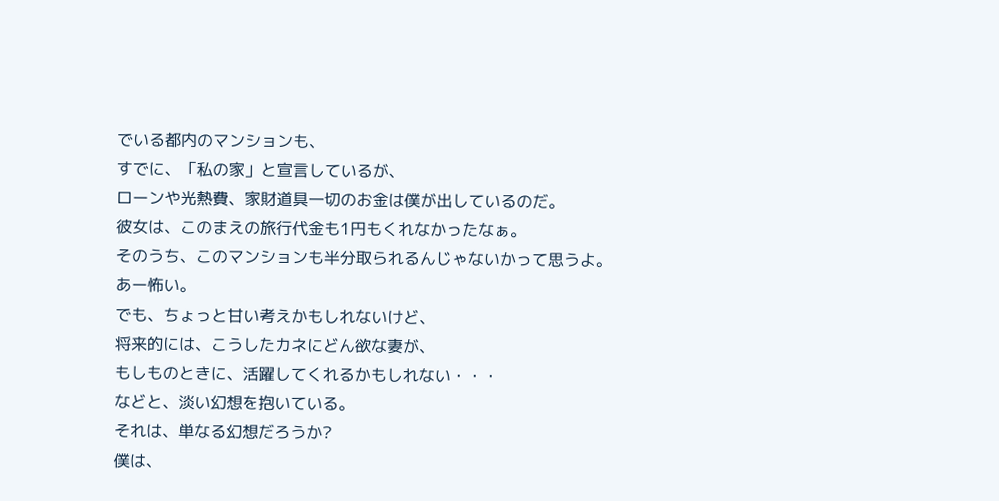でいる都内のマンションも、
すでに、「私の家」と宣言しているが、
ローンや光熱費、家財道具一切のお金は僕が出しているのだ。
彼女は、このまえの旅行代金も1円もくれなかったなぁ。
そのうち、このマンションも半分取られるんじゃないかって思うよ。
あー怖い。
でも、ちょっと甘い考えかもしれないけど、
将来的には、こうしたカネにどん欲な妻が、
もしものときに、活躍してくれるかもしれない・・・
などと、淡い幻想を抱いている。
それは、単なる幻想だろうか?
僕は、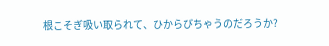根こそぎ吸い取られて、ひからびちゃうのだろうか?